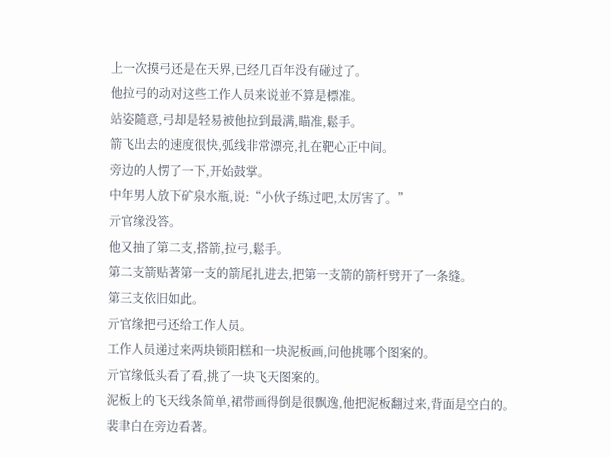上一次摸弓还是在天界,已经几百年没有碰过了。
他拉弓的动对这些工作人员来说並不算是標准。
站姿隨意,弓却是轻易被他拉到最满,瞄准,鬆手。
箭飞出去的速度很快,弧线非常漂亮,扎在靶心正中间。
旁边的人愣了一下,开始鼓掌。
中年男人放下矿泉水瓶,说:“小伙子练过吧,太厉害了。”
亓官缘没答。
他又抽了第二支,搭箭,拉弓,鬆手。
第二支箭贴著第一支的箭尾扎进去,把第一支箭的箭杆劈开了一条缝。
第三支依旧如此。
亓官缘把弓还给工作人员。
工作人员递过来两块锁阳糕和一块泥板画,问他挑哪个图案的。
亓官缘低头看了看,挑了一块飞天图案的。
泥板上的飞天线条简单,裙带画得倒是很飘逸,他把泥板翻过来,背面是空白的。
裴聿白在旁边看著。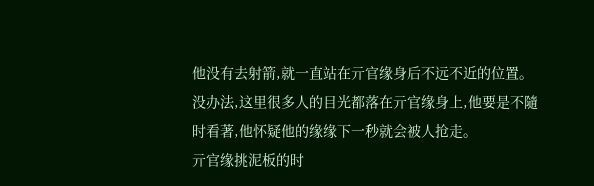他没有去射箭,就一直站在亓官缘身后不远不近的位置。
没办法,这里很多人的目光都落在亓官缘身上,他要是不隨时看著,他怀疑他的缘缘下一秒就会被人抢走。
亓官缘挑泥板的时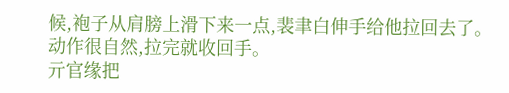候,袍子从肩膀上滑下来一点,裴聿白伸手给他拉回去了。
动作很自然,拉完就收回手。
亓官缘把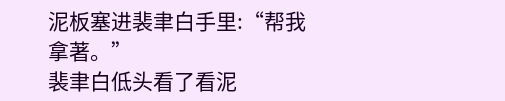泥板塞进裴聿白手里:“帮我拿著。”
裴聿白低头看了看泥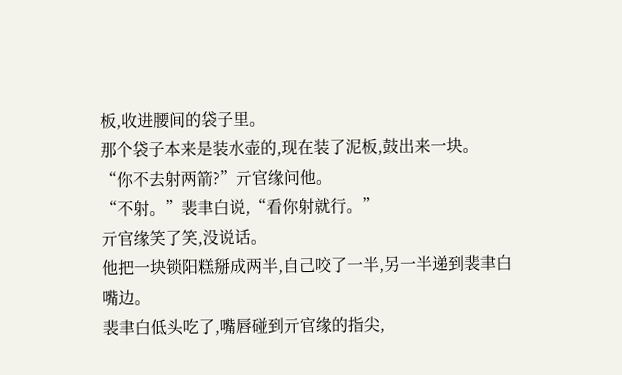板,收进腰间的袋子里。
那个袋子本来是装水壶的,现在装了泥板,鼓出来一块。
“你不去射两箭?”亓官缘问他。
“不射。”裴聿白说,“看你射就行。”
亓官缘笑了笑,没说话。
他把一块锁阳糕掰成两半,自己咬了一半,另一半递到裴聿白嘴边。
裴聿白低头吃了,嘴唇碰到亓官缘的指尖,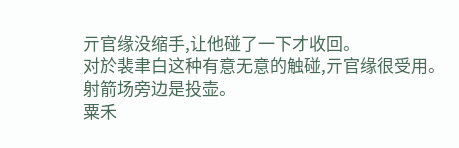亓官缘没缩手,让他碰了一下才收回。
对於裴聿白这种有意无意的触碰,亓官缘很受用。
射箭场旁边是投壶。
粟禾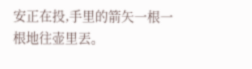安正在投,手里的箭矢一根一根地往壶里丟。